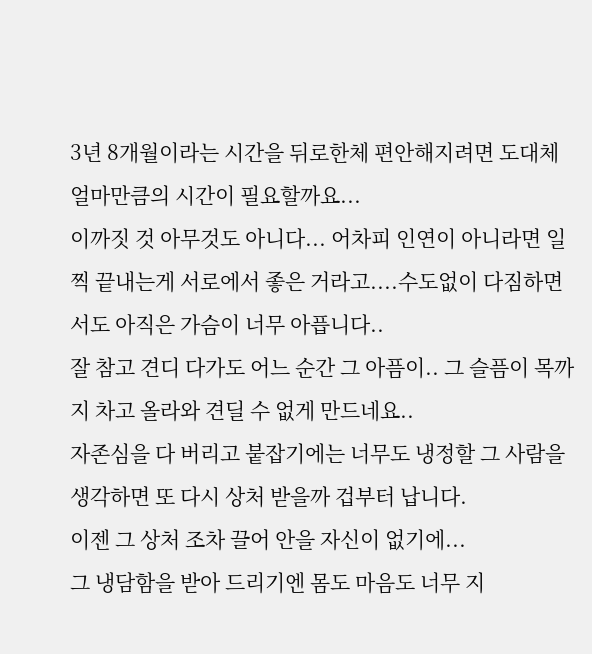3년 8개월이라는 시간을 뒤로한체 편안해지려면 도대체 얼마만큼의 시간이 필요할까요...
이까짓 것 아무것도 아니다... 어차피 인연이 아니라면 일찍 끝내는게 서로에서 좋은 거라고....수도없이 다짐하면서도 아직은 가슴이 너무 아픕니다..
잘 참고 견디 다가도 어느 순간 그 아픔이.. 그 슬픔이 목까지 차고 올라와 견딜 수 없게 만드네요..
자존심을 다 버리고 붙잡기에는 너무도 냉정할 그 사람을 생각하면 또 다시 상처 받을까 겁부터 납니다.
이젠 그 상처 조차 끌어 안을 자신이 없기에...
그 냉담함을 받아 드리기엔 몸도 마음도 너무 지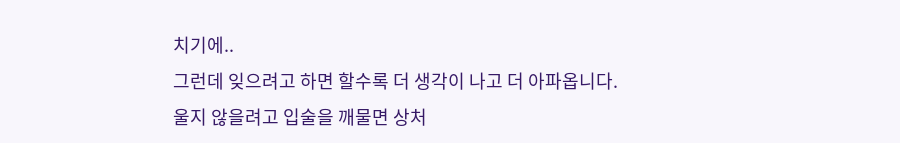치기에..
그런데 잊으려고 하면 할수록 더 생각이 나고 더 아파옵니다.
울지 않을려고 입술을 깨물면 상처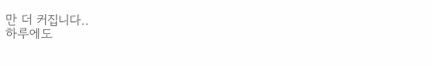만 더 커집니다..
하루에도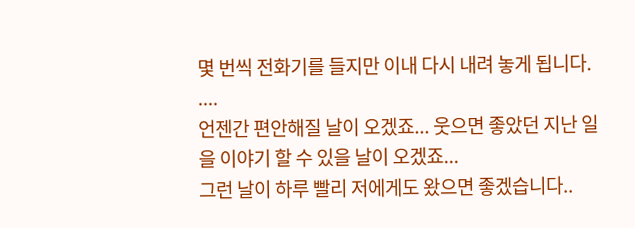몇 번씩 전화기를 들지만 이내 다시 내려 놓게 됩니다.
....
언젠간 편안해질 날이 오겠죠... 웃으면 좋았던 지난 일을 이야기 할 수 있을 날이 오겠죠...
그런 날이 하루 빨리 저에게도 왔으면 좋겠습니다..